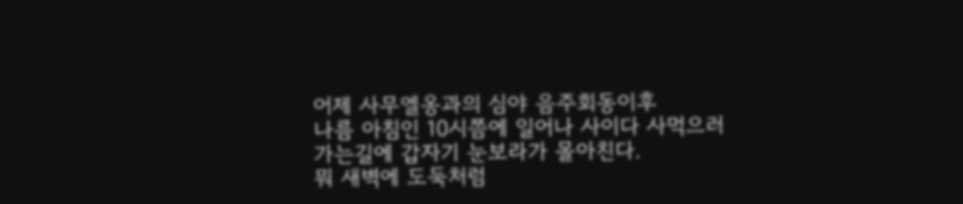어제 사무엘옹과의 심야 음주회동이후
나름 아침인 10시쯤에 일어나 사이다 사먹으러 가는길에 갑자기 눈보라가 몰아친다.
뭐 새벽에 도둑처럼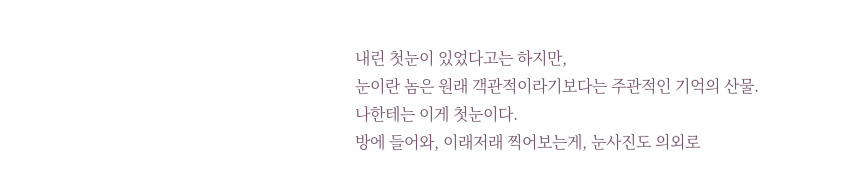내린 첫눈이 있었다고는 하지만,
눈이란 놈은 원래 객관적이라기보다는 주관적인 기억의 산물.
나한테는 이게 첫눈이다.
방에 들어와, 이래저래 찍어보는게, 눈사진도 의외로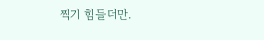찍기 힘들더만.